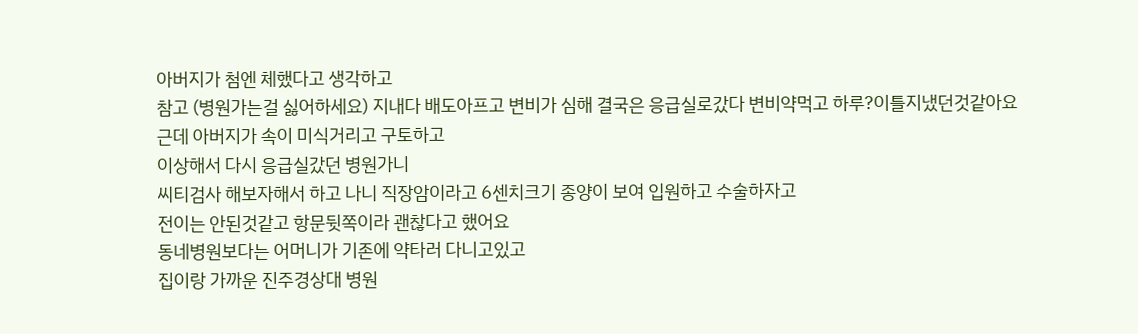아버지가 첨엔 체했다고 생각하고
참고 (병원가는걸 싫어하세요) 지내다 배도아프고 변비가 심해 결국은 응급실로갔다 변비약먹고 하루?이틀지냈던것같아요
근데 아버지가 속이 미식거리고 구토하고
이상해서 다시 응급실갔던 병원가니
씨티검사 해보자해서 하고 나니 직장암이라고 6센치크기 종양이 보여 입원하고 수술하자고
전이는 안된것같고 항문뒷쪽이라 괜찮다고 했어요
동네병원보다는 어머니가 기존에 약타러 다니고있고
집이랑 가까운 진주경상대 병원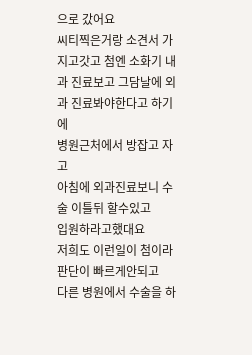으로 갔어요
씨티찍은거랑 소견서 가지고갓고 첨엔 소화기 내과 진료보고 그담날에 외과 진료봐야한다고 하기에
병원근처에서 방잡고 자고
아침에 외과진료보니 수술 이틀뒤 할수있고
입원하라고했대요
저희도 이런일이 첨이라 판단이 빠르게안되고
다른 병원에서 수술을 하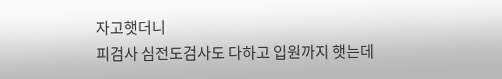자고햇더니
피검사 심전도검사도 다하고 입원까지 햇는데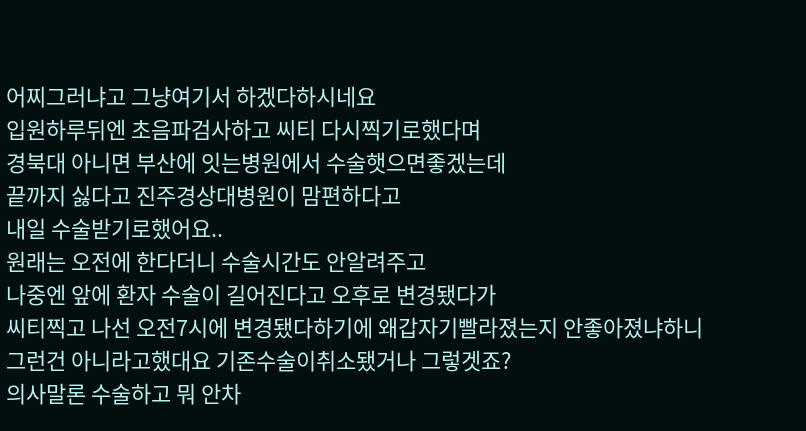어찌그러냐고 그냥여기서 하겠다하시네요
입원하루뒤엔 초음파검사하고 씨티 다시찍기로했다며
경북대 아니면 부산에 잇는병원에서 수술햇으면좋겠는데
끝까지 싫다고 진주경상대병원이 맘편하다고
내일 수술받기로했어요..
원래는 오전에 한다더니 수술시간도 안알려주고
나중엔 앞에 환자 수술이 길어진다고 오후로 변경됐다가
씨티찍고 나선 오전7시에 변경됐다하기에 왜갑자기빨라졌는지 안좋아졌냐하니
그런건 아니라고했대요 기존수술이취소됐거나 그렇겟죠?
의사말론 수술하고 뭐 안차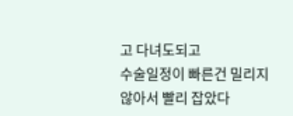고 다녀도되고
수술일정이 빠른건 밀리지않아서 빨리 잡았다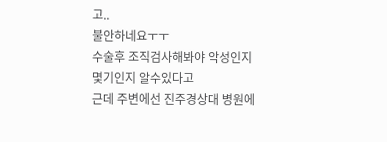고..
불안하네요ㅜㅜ
수술후 조직검사해봐야 악성인지 몇기인지 알수있다고
근데 주변에선 진주경상대 병원에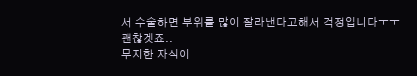서 수술하면 부위를 많이 잘라낸다고해서 걱정입니다ㅜㅜ
괜찮겟죠..
무지한 자식이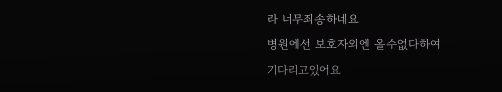라 너무죄송하네요
병원에선 보호자외엔 올수없다하여
기다리고있어요